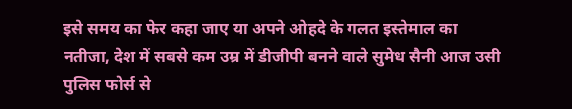इसे समय का फेर कहा जाए या अपने ओहदे के गलत इस्तेमाल का नतीजा, देश में सबसे कम उम्र में डीजीपी बनने वाले सुमेध सैनी आज उसी पुलिस फोर्स से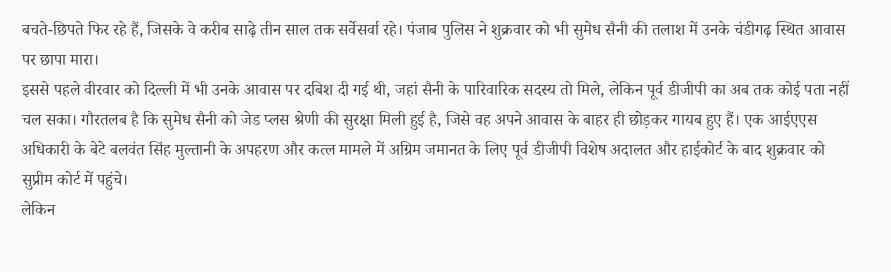बचते-छिपते फिर रहे हैं, जिसके वे करीब साढ़े तीन साल तक सर्वेसर्वा रहे। पंजाब पुलिस ने शुक्रवार को भी सुमेध सैनी की तलाश में उनके चंडीगढ़ स्थित आवास पर छापा मारा।
इससे पहले वीरवार को दिल्ली में भी उनके आवास पर दबिश दी गई थी, जहां सैनी के पारिवारिक सदस्य तो मिले, लेकिन पूर्व डीजीपी का अब तक कोई पता नहीं चल सका। गौरतलब है कि सुमेध सैनी को जेड प्लस श्रेणी की सुरक्षा मिली हुई है, जिसे वह अपने आवास के बाहर ही छोड़कर गायब हुए हैं। एक आईएएस अधिकारी के बेटे बलवंत सिंह मुल्तानी के अपहरण और कत्ल मामले में अग्रिम जमानत के लिए पूर्व डीजीपी विशेष अदालत और हाईकोर्ट के बाद शुक्रवार को सुप्रीम कोर्ट में पहुंचे।
लेकिन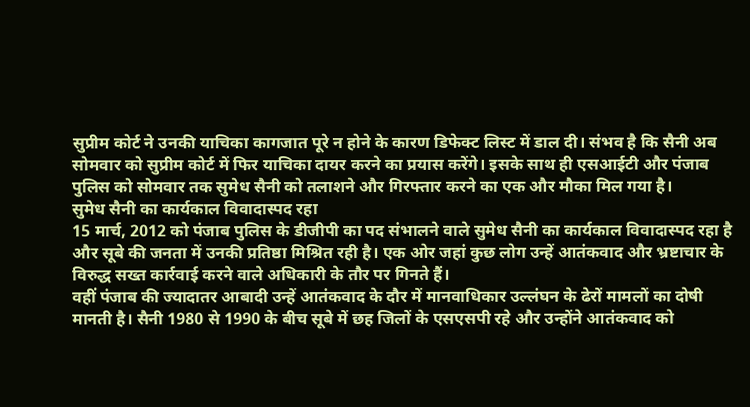सुप्रीम कोर्ट ने उनकी याचिका कागजात पूरे न होने के कारण डिफेक्ट लिस्ट में डाल दी। संभव है कि सैनी अब सोमवार को सुप्रीम कोर्ट में फिर याचिका दायर करने का प्रयास करेंगे। इसके साथ ही एसआईटी और पंजाब पुलिस को सोमवार तक सुमेध सैनी को तलाशने और गिरफ्तार करने का एक और मौका मिल गया है।
सुमेध सैनी का कार्यकाल विवादास्पद रहा
15 मार्च, 2012 को पंजाब पुलिस के डीजीपी का पद संभालने वाले सुमेध सैनी का कार्यकाल विवादास्पद रहा है और सूबे की जनता में उनकी प्रतिष्ठा मिश्रित रही है। एक ओर जहां कुछ लोग उन्हें आतंकवाद और भ्रष्टाचार के विरुद्ध सख्त कार्रवाई करने वाले अधिकारी के तौर पर गिनते हैं।
वहीं पंजाब की ज्यादातर आबादी उन्हें आतंकवाद के दौर में मानवाधिकार उल्लंघन के ढेरों मामलों का दोषी मानती है। सैनी 1980 से 1990 के बीच सूबे में छह जिलों के एसएसपी रहे और उन्होंने आतंकवाद को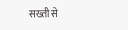सख्ती से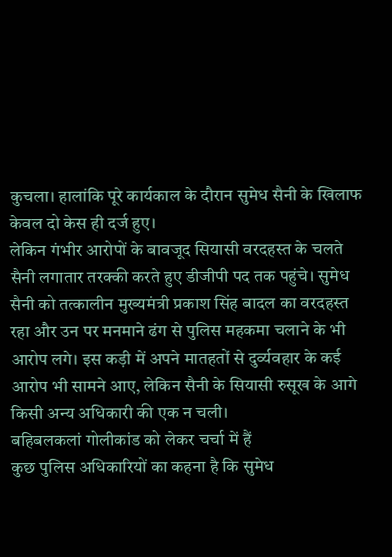कुचला। हालांकि पूरे कार्यकाल के दौरान सुमेध सैनी के खिलाफ केवल दो केस ही दर्ज हुए।
लेकिन गंभीर आरोपों के बावजूद सियासी वरदहस्त के चलते सैनी लगातार तरक्की करते हुए डीजीपी पद तक पहुंचे। सुमेध सैनी को तत्कालीन मुख्यमंत्री प्रकाश सिंह बादल का वरदहस्त रहा और उन पर मनमाने ढंग से पुलिस महकमा चलाने के भी आरोप लगे। इस कड़ी में अपने मातहतों से दुर्व्यवहार के कई आरोप भी सामने आए, लेकिन सैनी के सियासी रुसूख के आगे किसी अन्य अधिकारी की एक न चली।
बहिबलकलां गोलीकांड को लेकर चर्चा में हैं
कुछ पुलिस अधिकारियों का कहना है कि सुमेध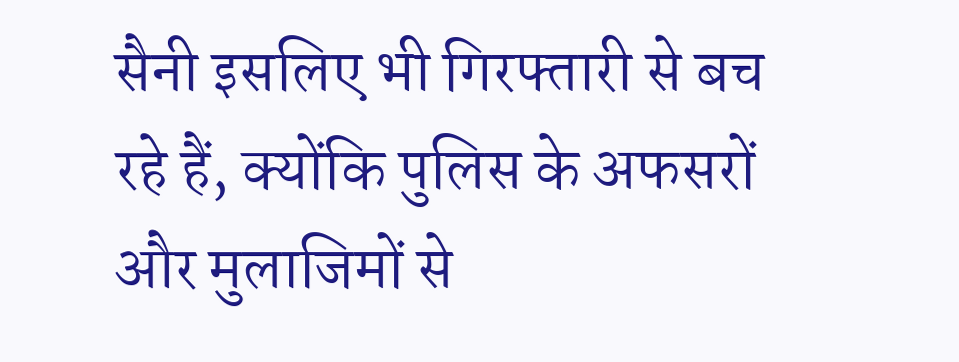सैनी इसलिए भी गिरफ्तारी से बच रहे हैं, क्योंकि पुलिस के अफसरों और मुलाजिमों से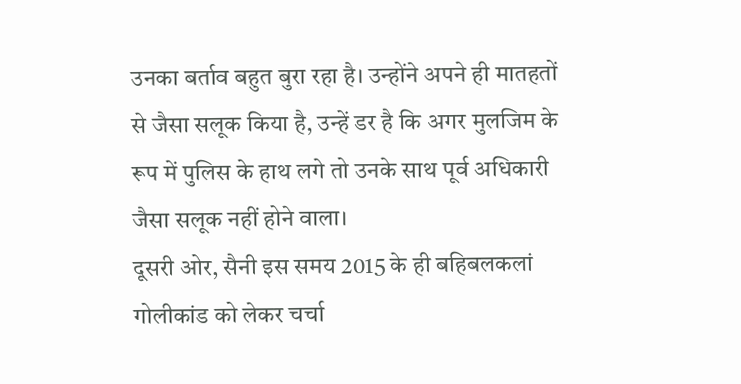उनका बर्ताव बहुत बुरा रहा है। उन्होंने अपने ही मातहतों से जैसा सलूक किया है, उन्हें डर है कि अगर मुलजिम के रूप में पुलिस के हाथ लगे तो उनके साथ पूर्व अधिकारी जैसा सलूक नहीं होने वाला।
दूसरी ओर, सैनी इस समय 2015 के ही बहिबलकलां गोलीकांड को लेकर चर्चा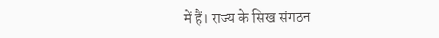में हैं। राज्य के सिख संगठन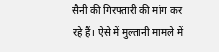सैनी की गिरफ्तारी की मांग कर रहे हैं। ऐसे में मुल्तानी मामले में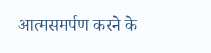आत्मसमर्पण करने के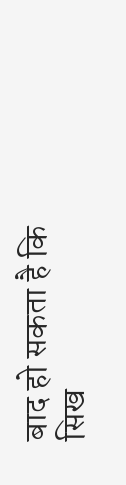बाद हो सकता है कि सिख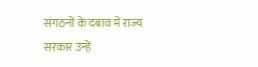संगठनों के दबाव में राज्य सरकार उन्हें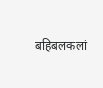बहिबलकलां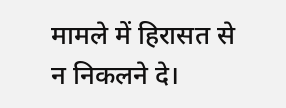मामले में हिरासत से न निकलने दे।